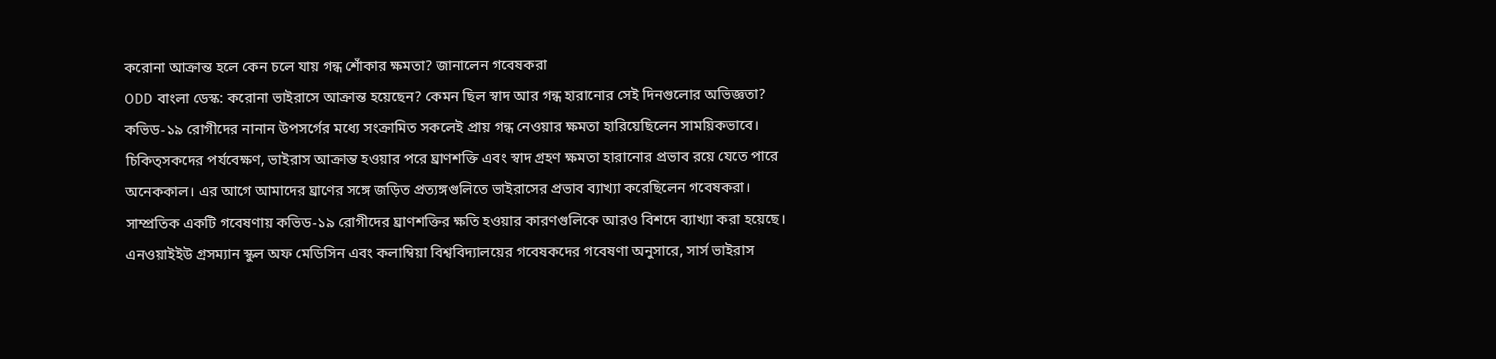করোনা আক্রান্ত হলে কেন চলে যায় গন্ধ শোঁকার ক্ষমতা? জানালেন গবেষকরা
ODD বাংলা ডেস্ক: করোনা ভাইরাসে আক্রান্ত হয়েছেন? কেমন ছিল স্বাদ আর গন্ধ হারানোর সেই দিনগুলোর অভিজ্ঞতা? কভিড-১৯ রোগীদের নানান উপসর্গের মধ্যে সংক্রামিত সকলেই প্রায় গন্ধ নেওয়ার ক্ষমতা হারিয়েছিলেন সাময়িকভাবে। চিকিত্সকদের পর্যবেক্ষণ, ভাইরাস আক্রান্ত হওয়ার পরে ঘ্রাণশক্তি এবং স্বাদ গ্রহণ ক্ষমতা হারানোর প্রভাব রয়ে যেতে পারে অনেককাল। এর আগে আমাদের ঘ্রাণের সঙ্গে জড়িত প্রত্যঙ্গগুলিতে ভাইরাসের প্রভাব ব্যাখ্যা করেছিলেন গবেষকরা। সাম্প্রতিক একটি গবেষণায় কভিড-১৯ রোগীদের ঘ্রাণশক্তির ক্ষতি হওয়ার কারণগুলিকে আরও বিশদে ব্যাখ্যা করা হয়েছে।
এনওয়াইইউ গ্রসম্যান স্কুল অফ মেডিসিন এবং কলাম্বিয়া বিশ্ববিদ্যালয়ের গবেষকদের গবেষণা অনুসারে, সার্স ভাইরাস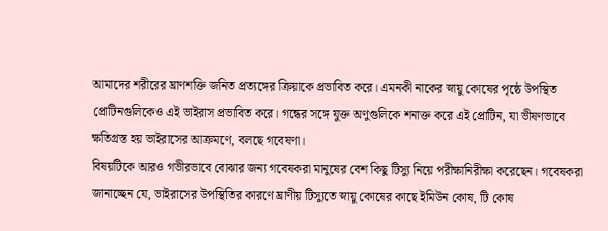আমাদের শরীরের ঘ্রাণশক্তি জনিত প্রত্যঙ্গের ক্রিয়াকে প্রভাবিত করে। এমনকী নাকের স্নায়ু কোষের পৃষ্ঠে উপস্থিত প্রোটিনগুলিকেও এই ভাইরাস প্রভাবিত করে। গন্ধের সঙ্গে যুক্ত অণুগুলিকে শনাক্ত করে এই প্রোটিন, যা ভীষণভাবে ক্ষতিগ্রস্ত হয় ভাইরাসের আক্রমণে, বলছে গবেষণা।
বিষয়টিকে আরও গভীরভাবে বোঝার জন্য গবেষকরা মানুষের বেশ কিছু টিস্যু নিয়ে পরীক্ষানিরীক্ষা করেছেন। গবেষকরা জানাচ্ছেন যে, ভাইরাসের উপস্থিতির কারণে ঘ্রাণীয় টিস্যুতে স্নায়ু কোষের কাছে ইমিউন কোষ, টি কোষ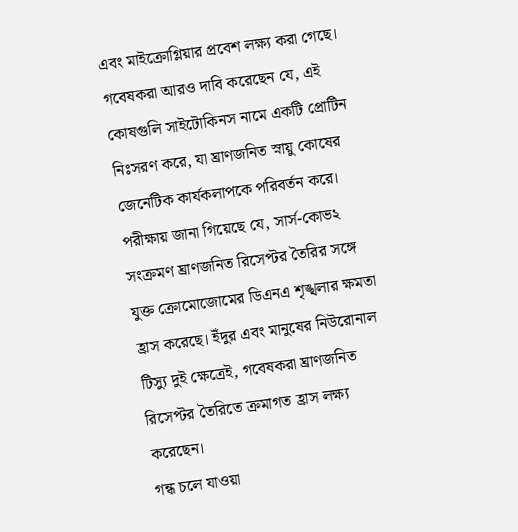এবং মাইক্রোগ্লিয়ার প্রবেশ লক্ষ্য করা গেছে। গবেষকরা আরও দাবি করেছেন যে, এই কোষগুলি সাইটোকিনস নামে একটি প্রোটিন নিঃসরণ করে, যা ঘ্রাণজনিত স্নায়ু কোষের জেনেটিক কার্যকলাপকে পরিবর্তন করে।
পরীক্ষায় জানা গিয়েছে যে, সার্স-কোভ২ সংক্রমণ ঘ্রাণজনিত রিসেপ্টর তৈরির সঙ্গে যুক্ত ক্রোমোজোমের ডিএনএ শৃঙ্খলার ক্ষমতা হ্রাস করেছে। ইঁদুর এবং মানুষের নিউরোনাল টিস্যু দুই ক্ষেত্রেই, গবেষকরা ঘ্রাণজনিত রিসেপ্টর তৈরিতে ক্রমাগত হ্রাস লক্ষ্য করেছেন।
গন্ধ চলে যাওয়া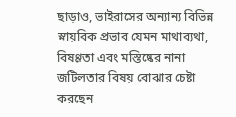ছাড়াও, ভাইরাসের অন্যান্য বিভিন্ন স্নায়বিক প্রভাব যেমন মাথাব্যথা, বিষণ্ণতা এবং মস্তিষ্কের নানা জটিলতার বিষয় বোঝার চেষ্টা করছেন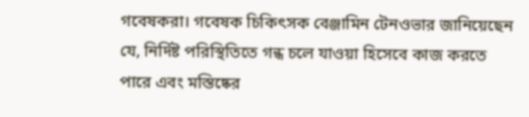গবেষকরা। গবেষক চিকিৎসক বেঞ্জামিন টেনওভার জানিয়েছেন যে, নির্দিষ্ট পরিস্থিতিতে গন্ধ চলে যাওয়া হিসেবে কাজ করতে পারে এবং মস্তিষ্কের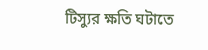টিস্যুর ক্ষতি ঘটাতে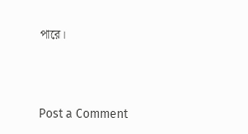পারে।





Post a Comment